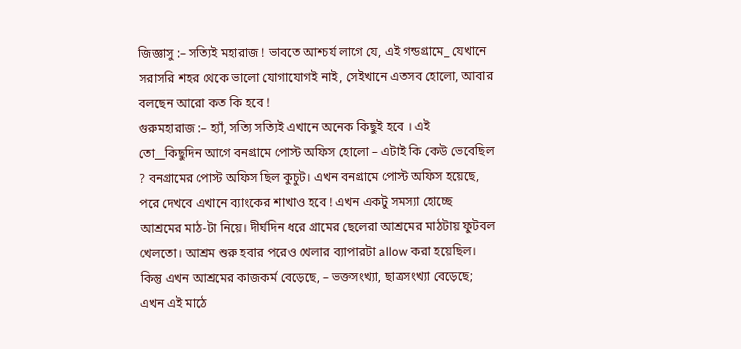জিজ্ঞাসু :– সত্যিই মহারাজ ! ভাবতে আশ্চর্য লাগে যে, এই গন্ডগ্রামে_ যেখানে সরাসরি শহর থেকে ভালো যোগাযোগই নাই, সেইখানে এতসব হোলো, আবার বলছেন আরো কত কি হবে !
গুরুমহারাজ :– হ্যাঁ, সত্যি সত্যিই এখানে অনেক কিছুই হবে । এই তো__কিছুদিন আগে বনগ্রামে পোস্ট অফিস হোলো – এটাই কি কেউ ভেবেছিল ? বনগ্রামের পোস্ট অফিস ছিল কুচুট। এখন বনগ্রামে পোস্ট অফিস হয়েছে, পরে দেখবে এখানে ব্যাংকের শাখাও হবে ! এখন একটু সমস্যা হোচ্ছে আশ্রমের মাঠ-টা নিয়ে। দীর্ঘদিন ধরে গ্রামের ছেলেরা আশ্রমের মাঠটায় ফুটবল খেলতো। আশ্রম শুরু হবার পরেও খেলার ব্যাপারটা allow করা হয়েছিল। কিন্তু এখন আশ্রমের কাজকর্ম বেড়েছে, – ভক্তসংখ্যা, ছাত্রসংখ্যা বেড়েছে; এখন এই মাঠে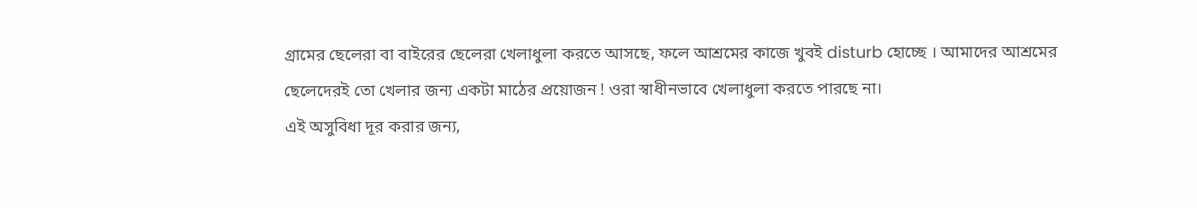গ্রামের ছেলেরা বা বাইরের ছেলেরা খেলাধুলা করতে আসছে, ফলে আশ্রমের কাজে খুবই disturb হোচ্ছে । আমাদের আশ্রমের ছেলেদের‌ই তো খেলার জন্য একটা মাঠের প্রয়োজন ! ওরা স্বাধীনভাবে খেলাধুলা করতে পারছে না।
এই অসুবিধা দূর করার জন্য,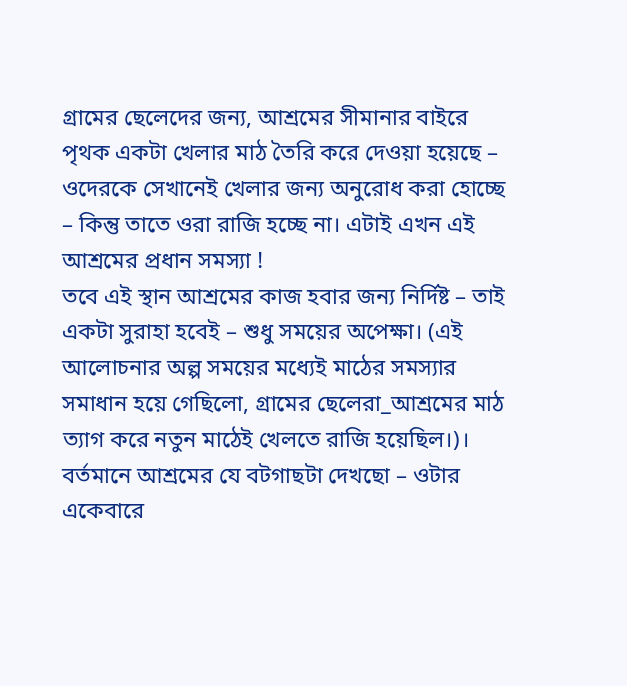গ্রামের ছেলেদের জন্য, আশ্রমের সীমানার বাইরে পৃথক একটা খেলার মাঠ তৈরি করে দেওয়া হয়েছে – ওদেরকে সেখানেই খেলার জন্য অনুরোধ করা হোচ্ছে – কিন্তু তাতে ওরা রাজি হচ্ছে না। এটাই এখন এই আশ্রমের প্রধান সমস্যা !
তবে এই স্থান আশ্রমের কাজ হবার জন্য নির্দিষ্ট – তাই একটা সুরাহা হবেই – শুধু সময়ের অপেক্ষা। (এই আলোচনার অল্প সময়ের মধ্যেই মাঠের সমস্যার সমাধান হয়ে গেছিলো, গ্রামের ছেলেরা_আশ্রমের মাঠ ত্যাগ করে নতুন মাঠেই খেলতে রাজি হয়েছিল।)।
বর্তমানে আশ্রমের যে বটগাছটা দেখছো – ওটার একেবারে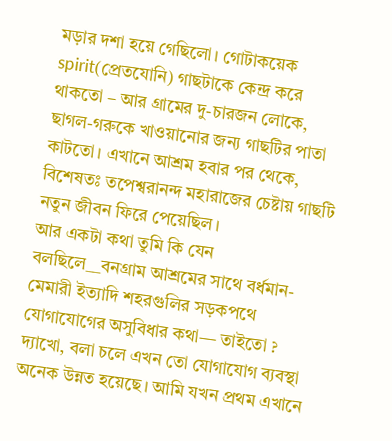মড়ার দশা হয়ে গেছিলো। গোটাকয়েক spirit(প্রেতযোনি) গাছটাকে কেন্দ্র করে থাকতো – আর গ্রামের দু-চারজন লোকে, ছাগল-গরুকে খাওয়ানোর জন্য গাছটির পাতা কাটতো। এখানে আশ্রম হবার পর থেকে, বিশেষতঃ তপেশ্বরানন্দ মহারাজের চেষ্টায় গাছটি নতুন জীবন ফিরে পেয়েছিল।
আর একটা কথা তুমি কি যেন বলছিলে__বনগ্রাম আশ্রমের সাথে বর্ধমান-মেমারী ইত্যাদি শহরগুলির সড়কপথে যোগাযোগের অসুবিধার কথা— তাইতো ? দ্যাখো, বলা চলে এখন তো যোগাযোগ ব্যবস্থা অনেক উন্নত হয়েছে। আমি যখন প্রথম এখানে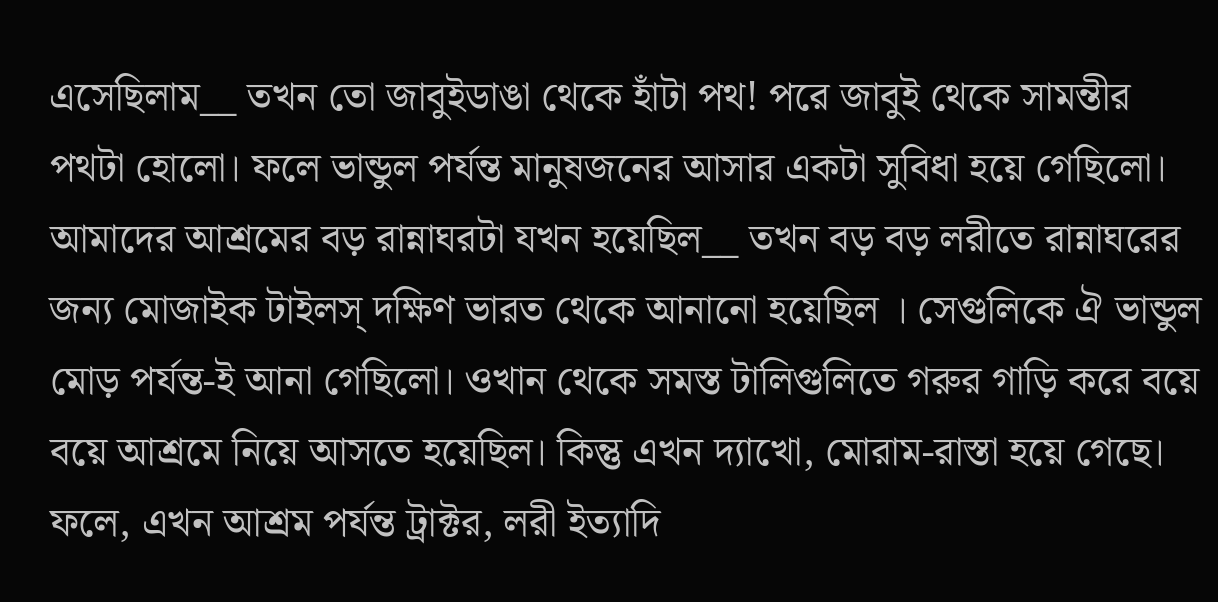এসেছিলাম__ তখন তো জাবুইডাঙা থেকে হাঁটা পথ! পরে জাবুই থেকে সামন্তীর পথটা হোলো। ফলে ভান্ডুল পর্যন্ত মানুষজনের আসার একটা সুবিধা হয়ে গেছিলো। আমাদের আশ্রমের বড় রান্নাঘরটা যখন হয়েছিল__ তখন বড় বড় লরীতে রান্নাঘরের জন্য মোজাইক টাইলস্ দক্ষিণ ভারত থেকে আনানো হয়েছিল । সেগুলিকে ঐ ভান্ডুল মোড় পর্যন্ত-ই আনা গেছিলো। ওখান থেকে সমস্ত টালিগুলিতে গরুর গাড়ি করে বয়ে বয়ে আশ্রমে নিয়ে আসতে হয়েছিল। কিন্তু এখন দ্যাখো, মোরাম-রাস্তা হয়ে গেছে। ফলে, এখন আশ্রম পর্যন্ত ট্রাক্টর, লরী ইত্যাদি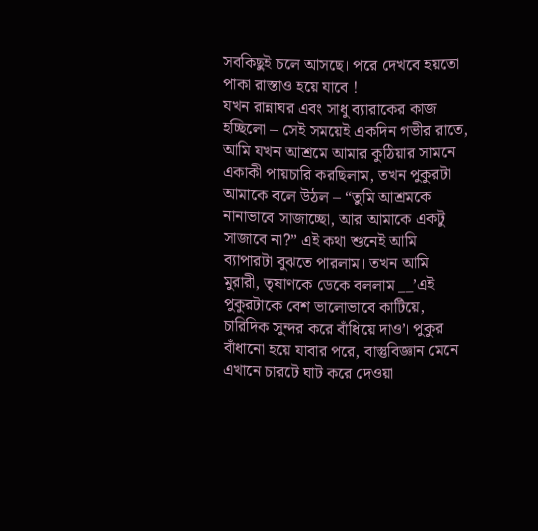সবকিছুই চলে আসছে। পরে দেখবে হয়তো পাকা রাস্তাও হয়ে যাবে !
যখন রান্নাঘর এবং সাধু ব্যারাকের কাজ হচ্ছিলো – সেই সময়েই একদিন গভীর রাতে, আমি যখন আশ্রমে আমার কুঠিয়ার সামনে একাকী পায়চারি করছিলাম, তখন পুকুরটা আমাকে বলে উঠল – “তুমি আশ্রমকে নানাভাবে সাজাচ্ছো, আর আমাকে একটু সাজাবে না?” এই কথা শুনেই আমি ব্যাপারটা বুঝতে পারলাম। তখন আমি মুরারী, তৃষাণকে ডেকে বললাম __’এই পুকুরটাকে বেশ ভালোভাবে কাটিয়ে, চারিদিক সুন্দর করে বাঁধিয়ে দাও’। পুকুর বাঁধানো হয়ে যাবার পরে, বাস্তুবিজ্ঞান মেনে এখানে চারটে ঘাট করে দেওয়া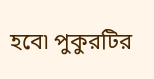হবে৷ পুকুরটির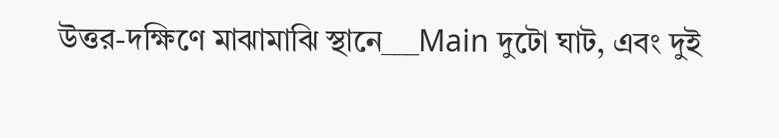উত্তর-দক্ষিণে মাঝামাঝি স্থানে___Main দুটো ঘাট, এবং দুই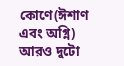কোণে(ঈশাণ এবং অগ্নি) আরও দুটো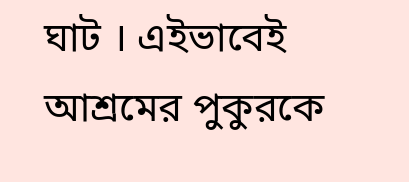ঘাট । এইভাবেই আশ্রমের পুকুরকে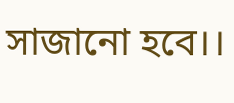সাজানো হবে।।